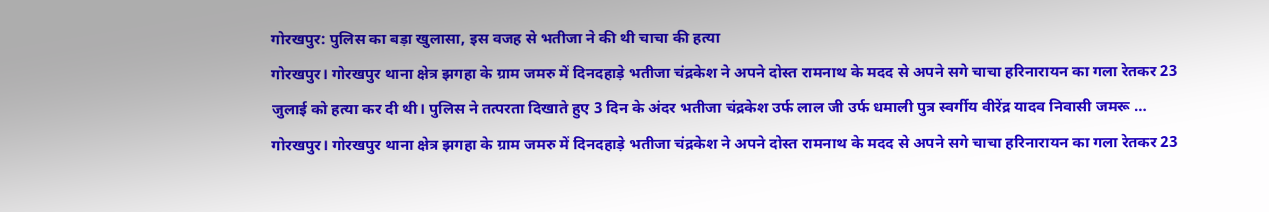गोरखपुर: पुलिस का बड़ा खुलासा, इस वजह से भतीजा ने की थी चाचा की हत्या
गोरखपुर। गोरखपुर थाना क्षेत्र झगहा के ग्राम जमरु में दिनदहाड़े भतीजा चंद्रकेश ने अपने दोस्त रामनाथ के मदद से अपने सगे चाचा हरिनारायन का गला रेतकर 23 जुलाई को हत्या कर दी थी। पुलिस ने तत्परता दिखाते हुए 3 दिन के अंदर भतीजा चंद्रकेश उर्फ लाल जी उर्फ धमाली पुत्र स्वर्गीय वीरेंद्र यादव निवासी जमरू …
गोरखपुर। गोरखपुर थाना क्षेत्र झगहा के ग्राम जमरु में दिनदहाड़े भतीजा चंद्रकेश ने अपने दोस्त रामनाथ के मदद से अपने सगे चाचा हरिनारायन का गला रेतकर 23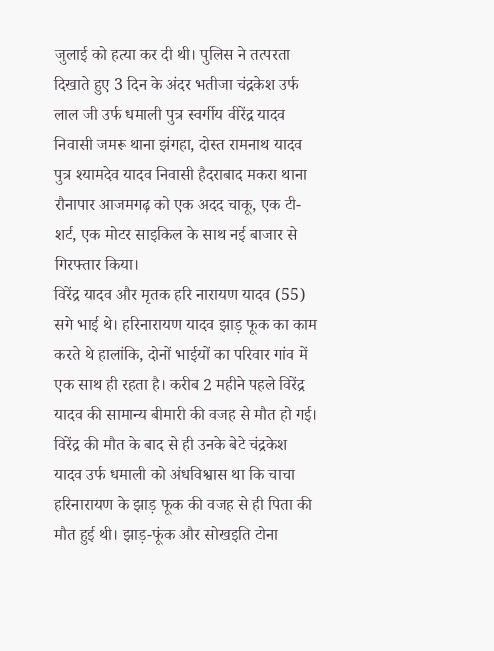जुलाई को हत्या कर दी थी। पुलिस ने तत्परता दिखाते हुए 3 दिन के अंदर भतीजा चंद्रकेश उर्फ लाल जी उर्फ धमाली पुत्र स्वर्गीय वीरेंद्र यादव निवासी जमरू थाना झंगहा, दोस्त रामनाथ यादव पुत्र श्यामदेव यादव निवासी हैदराबाद मकरा थाना रौनापार आजमगढ़ को एक अदद चाकू, एक टी-शर्ट, एक मोटर साइकिल के साथ नई बाजार से गिरफ्तार किया।
विरेंद्र यादव और मृतक हरि नारायण यादव (55) सगे भाई थे। हरिनारायण यादव झाड़ फूक का काम करते थे हालांकि, दोनों भाईयों का परिवार गांव में एक साथ ही रहता है। करीब 2 महीने पहले विरेंद्र यादव की सामान्य बीमारी की वजह से मौत हो गई। विरेंद्र की मौत के बाद से ही उनके बेटे चंद्रकेश यादव उर्फ धमाली को अंधविश्वास था कि चाचा हरिनारायण के झाड़ फूक की वजह से ही पिता की मौत हुई थी। झाड़-फूंक और सोखइति टोना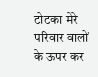टोटका मेरे परिवार वालों के ऊपर कर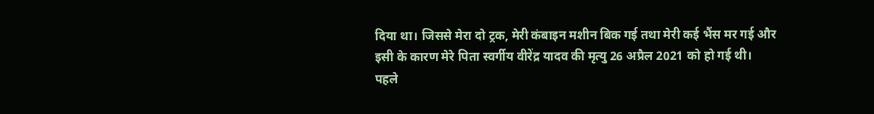दिया था। जिससे मेरा दो ट्रक, मेरी कंबाइन मशीन बिक गई तथा मेरी कई भैंस मर गई और इसी के कारण मेरे पिता स्वर्गीय वीरेंद्र यादव की मृत्यु 26 अप्रैल 2021 को हो गई थी।
पहले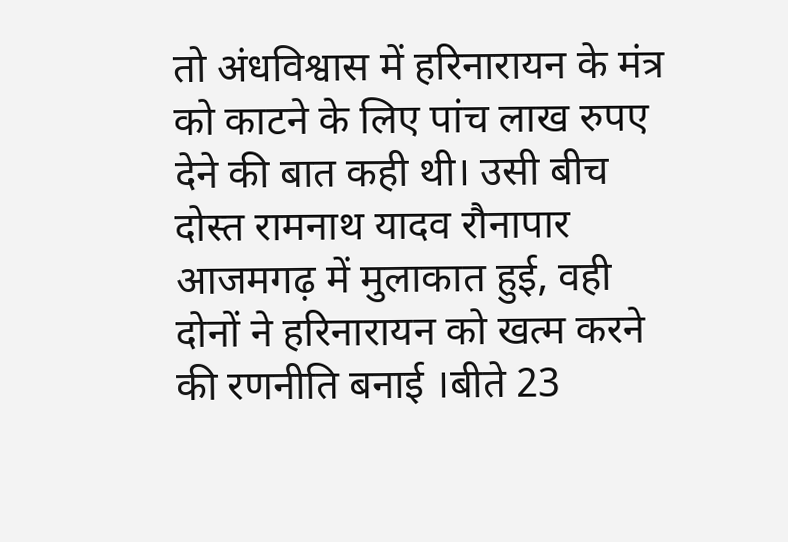तो अंधविश्वास में हरिनारायन के मंत्र को काटने के लिए पांच लाख रुपए देने की बात कही थी। उसी बीच दोस्त रामनाथ यादव रौनापार आजमगढ़ में मुलाकात हुई, वही दोनों ने हरिनारायन को खत्म करने की रणनीति बनाई ।बीते 23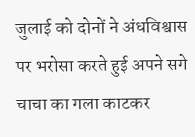जुलाई को दोनों ने अंधविश्वास पर भरोसा करते हुई अपने सगे चाचा का गला काटकर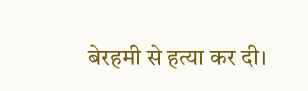बेरहमी से हत्या कर दी।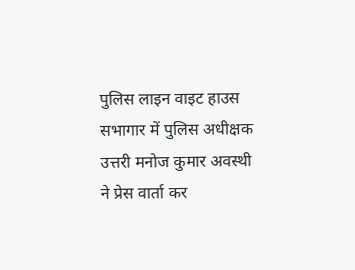पुलिस लाइन वाइट हाउस सभागार में पुलिस अधीक्षक उत्तरी मनोज कुमार अवस्थी ने प्रेस वार्ता कर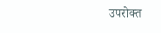उपरोक्त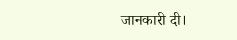जानकारी दी।